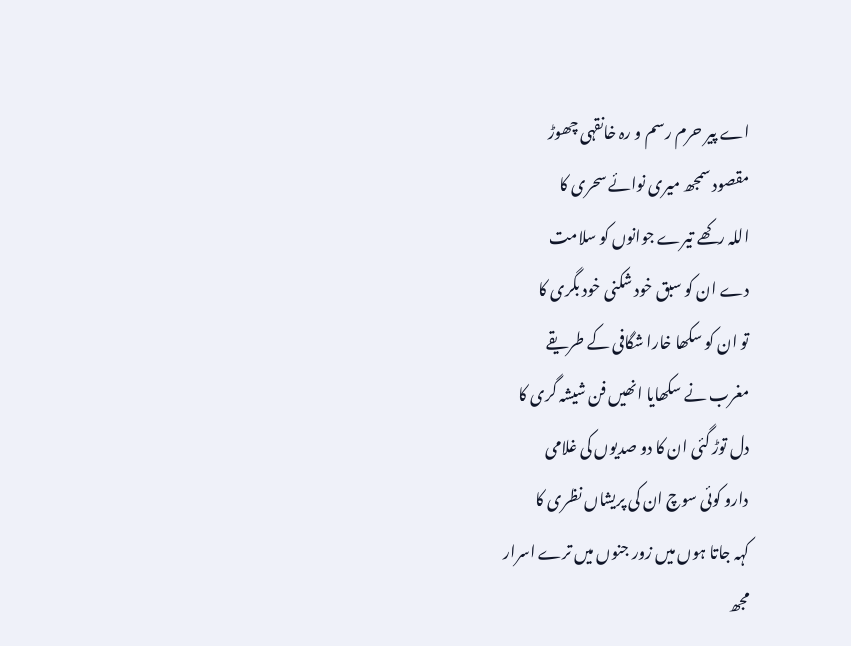اے پیر حرم رسم و رہ خانقہی چھوڑ
مقصود سمجھ میری نوائے سحری کا
اللہ رکھے تیرے جوانوں کو سلامت
دے ان کو سبق خود شکنی خود بگری کا
تو ان کو سکھا خارا شگافی کے طریقے
مغرب نے سکھایا انھیں فن شیشہ گری کا
دل توڑ گئی ان کا دو صدیوں کی غلامی
دارو کوئی سوچ ان کی پریشاں نظری کا
کہہ جاتا ہوں میں زور جنوں میں ترے اسرار
مجھ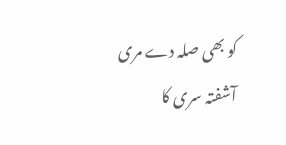کو بھی صلہ دے مری آشفتہ سری کا